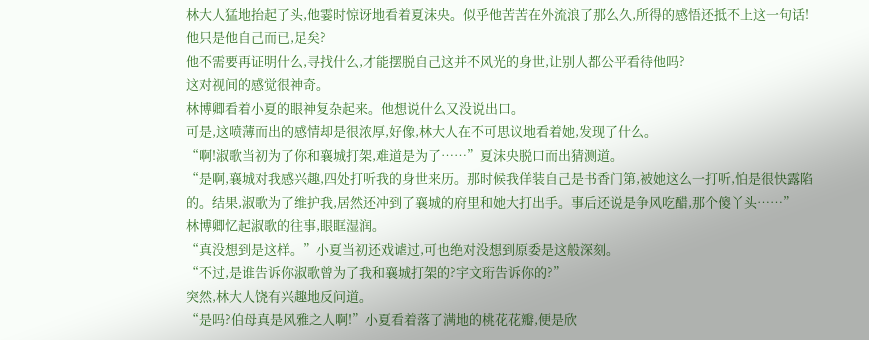林大人猛地抬起了头,他霎时惊讶地看着夏沫央。似乎他苦苦在外流浪了那么久,所得的感悟还抵不上这一句话!
他只是他自己而已,足矣?
他不需要再证明什么,寻找什么,才能摆脱自己这并不风光的身世,让别人都公平看待他吗?
这对视间的感觉很神奇。
林博卿看着小夏的眼神复杂起来。他想说什么又没说出口。
可是,这喷薄而出的感情却是很浓厚,好像,林大人在不可思议地看着她,发现了什么。
“啊!淑歌当初为了你和襄城打架,难道是为了……”夏沫央脱口而出猜测道。
“是啊,襄城对我感兴趣,四处打听我的身世来历。那时候我佯装自己是书香门第,被她这么一打听,怕是很快露陷的。结果,淑歌为了维护我,居然还冲到了襄城的府里和她大打出手。事后还说是争风吃醋,那个傻丫头……”
林博卿忆起淑歌的往事,眼眶湿润。
“真没想到是这样。”小夏当初还戏谑过,可也绝对没想到原委是这般深刻。
“不过,是谁告诉你淑歌曾为了我和襄城打架的?宇文珩告诉你的?”
突然,林大人饶有兴趣地反问道。
“是吗?伯母真是风雅之人啊!”小夏看着落了满地的桃花花瓣,便是欣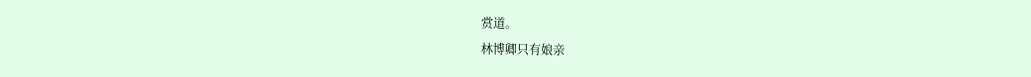赏道。
林博卿只有娘亲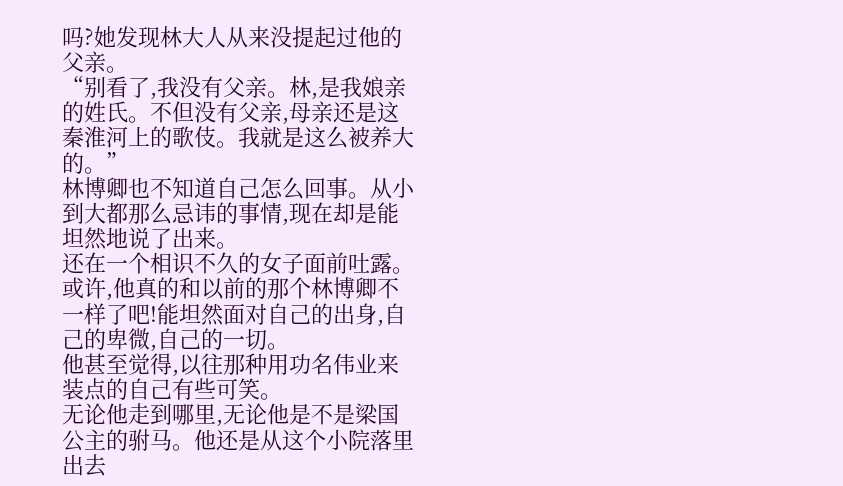吗?她发现林大人从来没提起过他的父亲。
“别看了,我没有父亲。林,是我娘亲的姓氏。不但没有父亲,母亲还是这秦淮河上的歌伎。我就是这么被养大的。”
林博卿也不知道自己怎么回事。从小到大都那么忌讳的事情,现在却是能坦然地说了出来。
还在一个相识不久的女子面前吐露。
或许,他真的和以前的那个林博卿不一样了吧!能坦然面对自己的出身,自己的卑微,自己的一切。
他甚至觉得,以往那种用功名伟业来装点的自己有些可笑。
无论他走到哪里,无论他是不是梁国公主的驸马。他还是从这个小院落里出去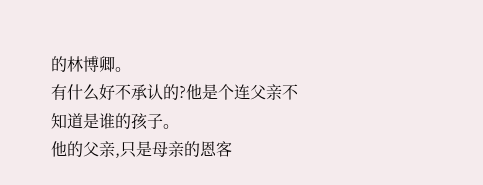的林博卿。
有什么好不承认的?他是个连父亲不知道是谁的孩子。
他的父亲,只是母亲的恩客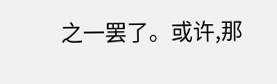之一罢了。或许,那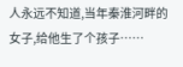人永远不知道,当年秦淮河畔的女子,给他生了个孩子……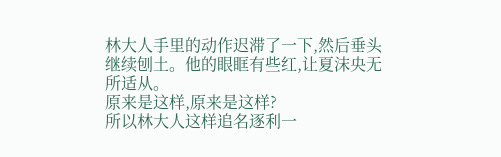林大人手里的动作迟滞了一下,然后垂头继续刨土。他的眼眶有些红,让夏沫央无所适从。
原来是这样,原来是这样?
所以林大人这样追名逐利一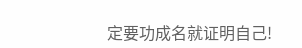定要功成名就证明自己!